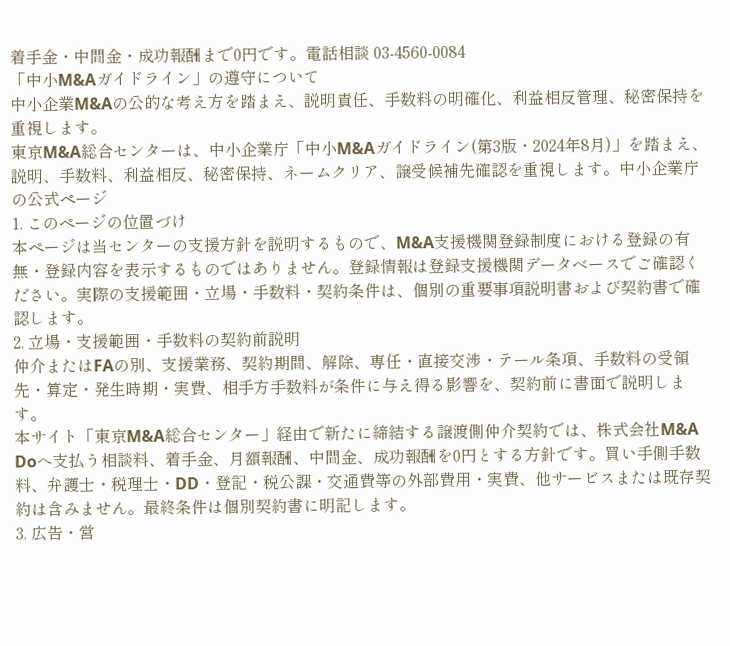着手金・中間金・成功報酬まで0円です。電話相談 03-4560-0084
「中小M&Aガイドライン」の遵守について
中小企業M&Aの公的な考え方を踏まえ、説明責任、手数料の明確化、利益相反管理、秘密保持を重視します。
東京M&A総合センターは、中小企業庁「中小M&Aガイドライン(第3版・2024年8月)」を踏まえ、説明、手数料、利益相反、秘密保持、ネームクリア、譲受候補先確認を重視します。中小企業庁の公式ページ
1. このページの位置づけ
本ページは当センターの支援方針を説明するもので、M&A支援機関登録制度における登録の有無・登録内容を表示するものではありません。登録情報は登録支援機関データベースでご確認ください。実際の支援範囲・立場・手数料・契約条件は、個別の重要事項説明書および契約書で確認します。
2. 立場・支援範囲・手数料の契約前説明
仲介またはFAの別、支援業務、契約期間、解除、専任・直接交渉・テール条項、手数料の受領先・算定・発生時期・実費、相手方手数料が条件に与え得る影響を、契約前に書面で説明します。
本サイト「東京M&A総合センター」経由で新たに締結する譲渡側仲介契約では、株式会社M&A Doへ支払う相談料、着手金、月額報酬、中間金、成功報酬を0円とする方針です。買い手側手数料、弁護士・税理士・DD・登記・税公課・交通費等の外部費用・実費、他サービスまたは既存契約は含みません。最終条件は個別契約書に明記します。
3. 広告・営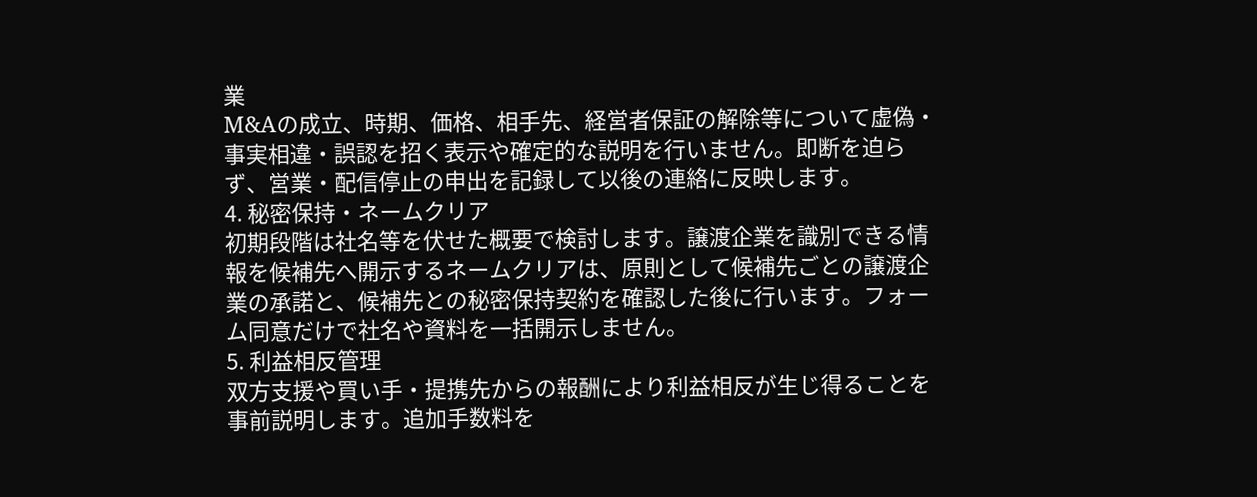業
M&Aの成立、時期、価格、相手先、経営者保証の解除等について虚偽・事実相違・誤認を招く表示や確定的な説明を行いません。即断を迫らず、営業・配信停止の申出を記録して以後の連絡に反映します。
4. 秘密保持・ネームクリア
初期段階は社名等を伏せた概要で検討します。譲渡企業を識別できる情報を候補先へ開示するネームクリアは、原則として候補先ごとの譲渡企業の承諾と、候補先との秘密保持契約を確認した後に行います。フォーム同意だけで社名や資料を一括開示しません。
5. 利益相反管理
双方支援や買い手・提携先からの報酬により利益相反が生じ得ることを事前説明します。追加手数料を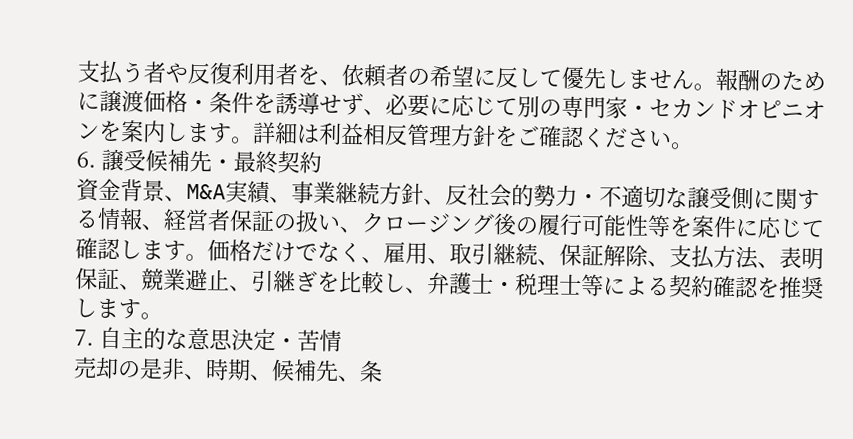支払う者や反復利用者を、依頼者の希望に反して優先しません。報酬のために譲渡価格・条件を誘導せず、必要に応じて別の専門家・セカンドオピニオンを案内します。詳細は利益相反管理方針をご確認ください。
6. 譲受候補先・最終契約
資金背景、M&A実績、事業継続方針、反社会的勢力・不適切な譲受側に関する情報、経営者保証の扱い、クロージング後の履行可能性等を案件に応じて確認します。価格だけでなく、雇用、取引継続、保証解除、支払方法、表明保証、競業避止、引継ぎを比較し、弁護士・税理士等による契約確認を推奨します。
7. 自主的な意思決定・苦情
売却の是非、時期、候補先、条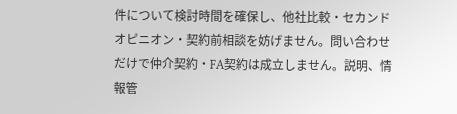件について検討時間を確保し、他社比較・セカンドオピニオン・契約前相談を妨げません。問い合わせだけで仲介契約・FA契約は成立しません。説明、情報管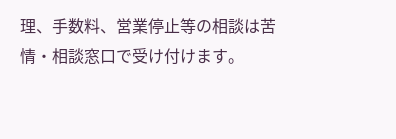理、手数料、営業停止等の相談は苦情・相談窓口で受け付けます。